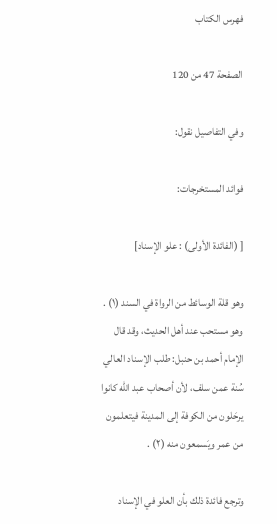فهرس الكتاب

الصفحة 47 من 120

وفي التفاصيل نقول:

فوائد المستخرجات:

[ (الفائدة الأولى) : علو الإسناد]

وهو قلة الوسائط من الرواة في السند (١) . وهو مستحب عند أهل الحديث، وقد قال الإمام أحمد بن حنبل: طلب الإسناد العالي سُنة عمن سلف، لأن أصحاب عبد الله كانوا يرحَلون من الكوفة إلى المدينة فيتعلمون من عمر ويَسمعون منه (٢) .

وترجع فائدة ذلك بأن العلو في الإسناد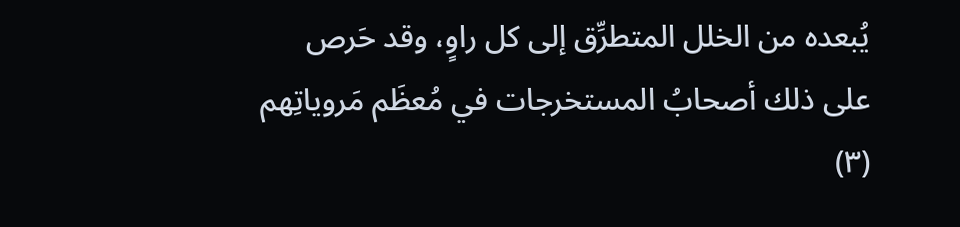يُبعده من الخلل المتطرِّق إلى كل راوٍ، وقد حَرص على ذلك أصحابُ المستخرجات في مُعظَم مَروياتِهم (٣)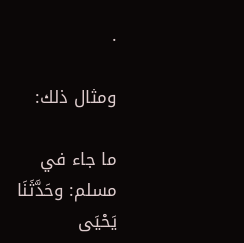.

ومثال ذلك:

ما جاء في مسلم: وحَدَّثَنَا يَحْيَى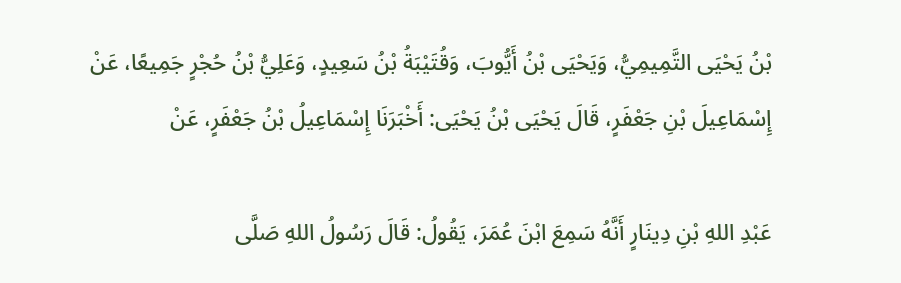بْنُ يَحْيَى التَّمِيمِيُّ، وَيَحْيَى بْنُ أَيُّوبَ، وَقُتَيْبَةُ بْنُ سَعِيدٍ، وَعَلِيُّ بْنُ حُجْرٍ جَمِيعًا، عَنْ إِسْمَاعِيلَ بْنِ جَعْفَرٍ، قَالَ يَحْيَى بْنُ يَحْيَى: أَخْبَرَنَا إِسْمَاعِيلُ بْنُ جَعْفَرٍ، عَنْ

عَبْدِ اللهِ بْنِ دِينَارٍ أَنَّهُ سَمِعَ ابْنَ عُمَرَ، يَقُولُ: قَالَ رَسُولُ اللهِ صَلَّى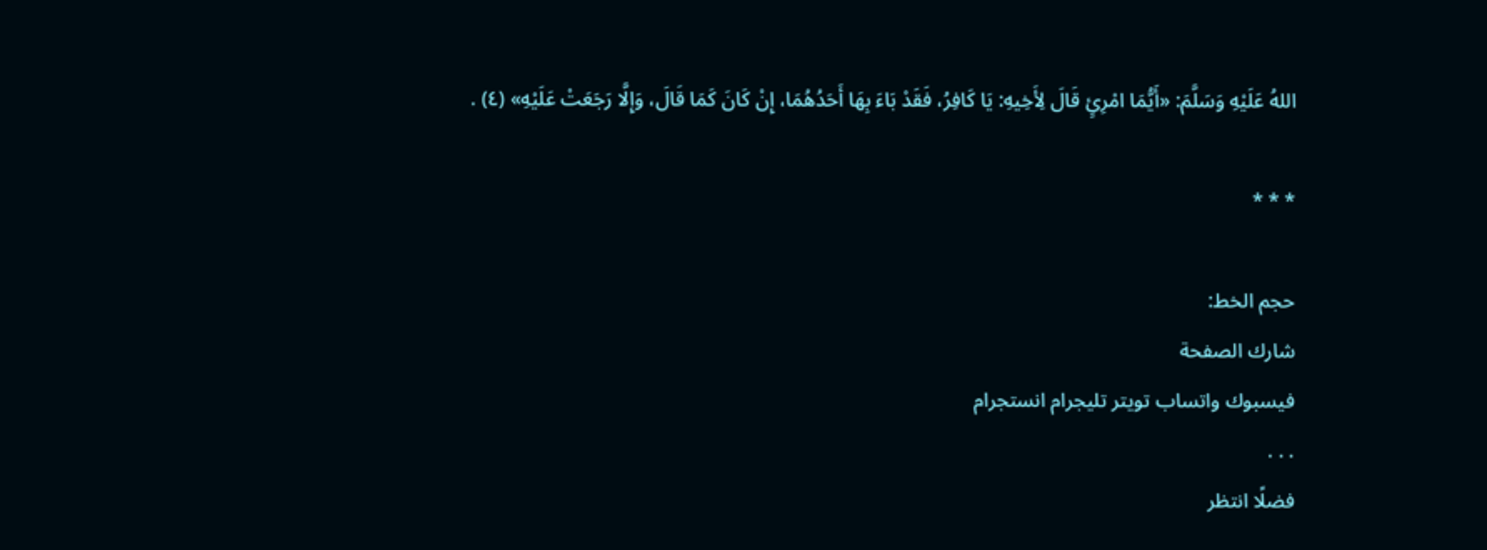اللهُ عَلَيْهِ وَسَلَّمَ: «أَيُّمَا امْرِئٍ قَالَ لِأَخِيهِ: يَا كَافِرُ، فَقَدْ بَاءَ بِهَا أَحَدُهُمَا، إِنْ كَانَ كَمَا قَالَ، وَإِلَّا رَجَعَتْ عَلَيْهِ» (٤) .

* * *

حجم الخط:
شارك الصفحة
فيسبوك واتساب تويتر تليجرام انستجرام
. . .
فضلًا انتظر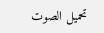تحميل الصوت